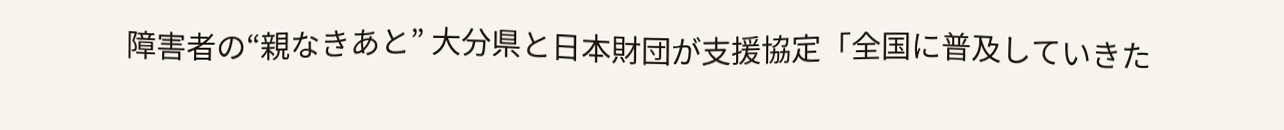障害者の“親なきあと” 大分県と日本財団が支援協定「全国に普及していきた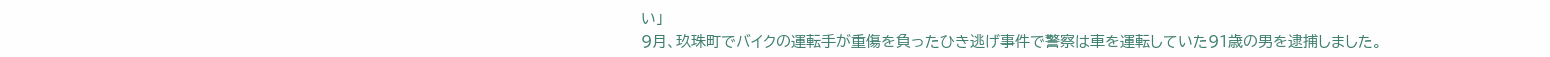い」
9月、玖珠町でバイクの運転手が重傷を負ったひき逃げ事件で警察は車を運転していた91歳の男を逮捕しました。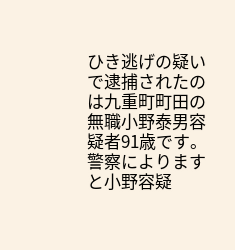ひき逃げの疑いで逮捕されたのは九重町町田の無職小野泰男容疑者91歳です。
警察によりますと小野容疑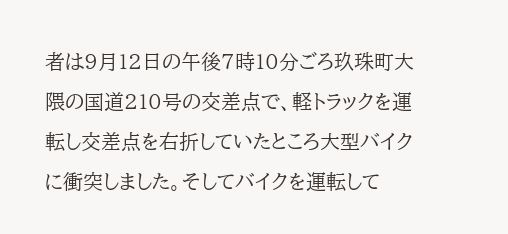者は9月12日の午後7時10分ごろ玖珠町大隈の国道210号の交差点で、軽トラックを運転し交差点を右折していたところ大型バイクに衝突しました。そしてバイクを運転して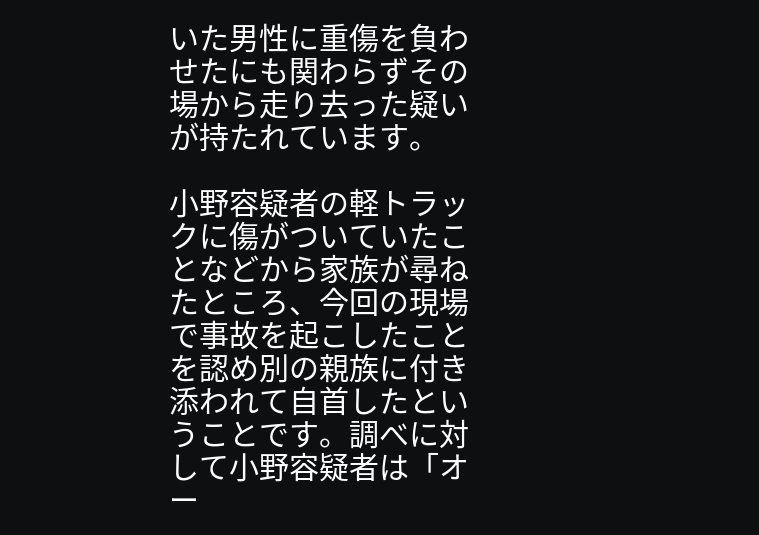いた男性に重傷を負わせたにも関わらずその場から走り去った疑いが持たれています。

小野容疑者の軽トラックに傷がついていたことなどから家族が尋ねたところ、今回の現場で事故を起こしたことを認め別の親族に付き添われて自首したということです。調べに対して小野容疑者は「オー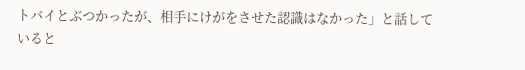トバイとぶつかったが、相手にけがをさせた認識はなかった」と話していると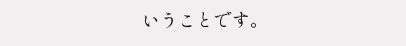いうことです。